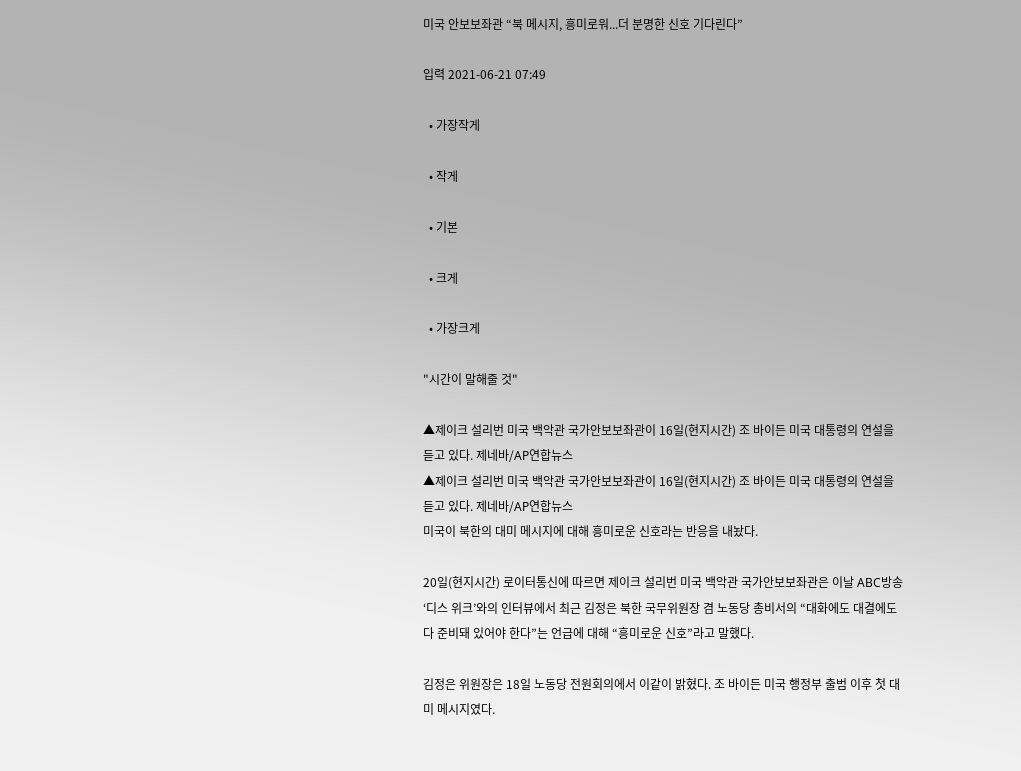미국 안보보좌관 “북 메시지, 흥미로워...더 분명한 신호 기다린다”

입력 2021-06-21 07:49

  • 가장작게

  • 작게

  • 기본

  • 크게

  • 가장크게

"시간이 말해줄 것"

▲제이크 설리번 미국 백악관 국가안보보좌관이 16일(현지시간) 조 바이든 미국 대통령의 연설을 듣고 있다. 제네바/AP연합뉴스
▲제이크 설리번 미국 백악관 국가안보보좌관이 16일(현지시간) 조 바이든 미국 대통령의 연설을 듣고 있다. 제네바/AP연합뉴스
미국이 북한의 대미 메시지에 대해 흥미로운 신호라는 반응을 내놨다.

20일(현지시간) 로이터통신에 따르면 제이크 설리번 미국 백악관 국가안보보좌관은 이날 ABC방송 ‘디스 위크’와의 인터뷰에서 최근 김정은 북한 국무위원장 겸 노동당 총비서의 “대화에도 대결에도 다 준비돼 있어야 한다”는 언급에 대해 “흥미로운 신호”라고 말했다.

김정은 위원장은 18일 노동당 전원회의에서 이같이 밝혔다. 조 바이든 미국 행정부 출범 이후 첫 대미 메시지였다.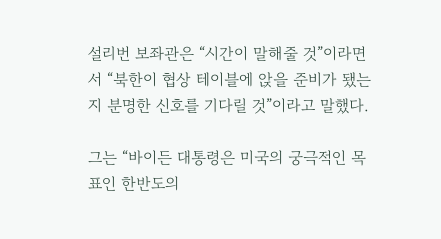설리번 보좌관은 “시간이 말해줄 것”이라면서 “북한이 협상 테이블에 앉을 준비가 됐는지 분명한 신호를 기다릴 것”이라고 말했다.

그는 “바이든 대통령은 미국의 궁극적인 목표인 한반도의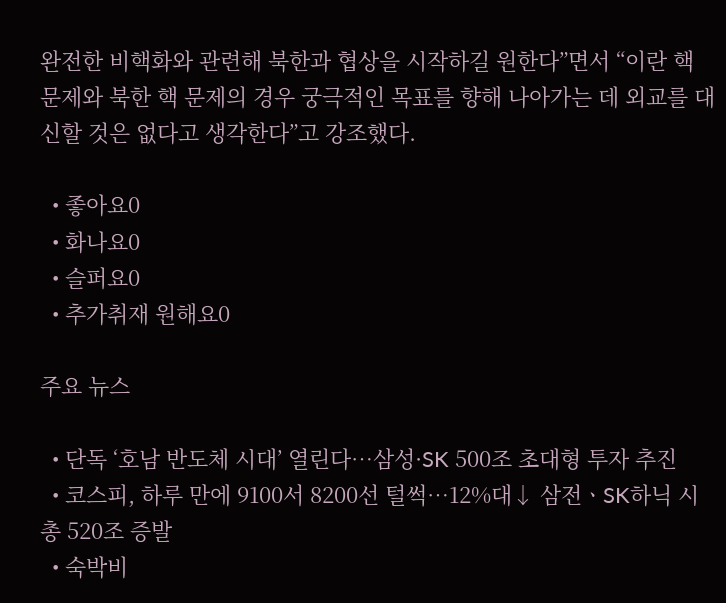완전한 비핵화와 관련해 북한과 협상을 시작하길 원한다”면서 “이란 핵 문제와 북한 핵 문제의 경우 궁극적인 목표를 향해 나아가는 데 외교를 대신할 것은 없다고 생각한다”고 강조했다.

  • 좋아요0
  • 화나요0
  • 슬퍼요0
  • 추가취재 원해요0

주요 뉴스

  • 단독 ‘호남 반도체 시대’ 열린다…삼성·SK 500조 초대형 투자 추진
  • 코스피, 하루 만에 9100서 8200선 털썩⋯12%대↓ 삼전ㆍSK하닉 시총 520조 증발
  • 숙박비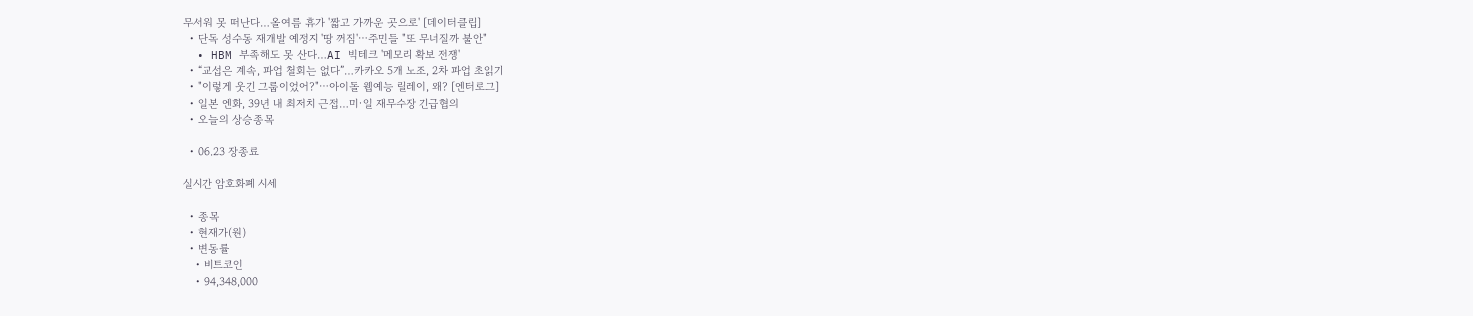무서워 못 떠난다…올여름 휴가 '짧고 가까운 곳으로' [데이터클립]
  • 단독 성수동 재개발 예정지 '땅 꺼짐'⋯주민들 "또 무너질까 불안"
  • HBM 부족해도 못 산다…AI 빅테크 '메모리 확보 전쟁'
  • “교섭은 계속, 파업 철회는 없다”…카카오 5개 노조, 2차 파업 초읽기
  • "이렇게 웃긴 그룹이었어?"⋯아이돌 웹예능 릴레이, 왜? [엔터로그]
  • 일본 엔화, 39년 내 최저치 근접…미·일 재무수장 긴급협의
  • 오늘의 상승종목

  • 06.23 장종료

실시간 암호화폐 시세

  • 종목
  • 현재가(원)
  • 변동률
    • 비트코인
    • 94,348,000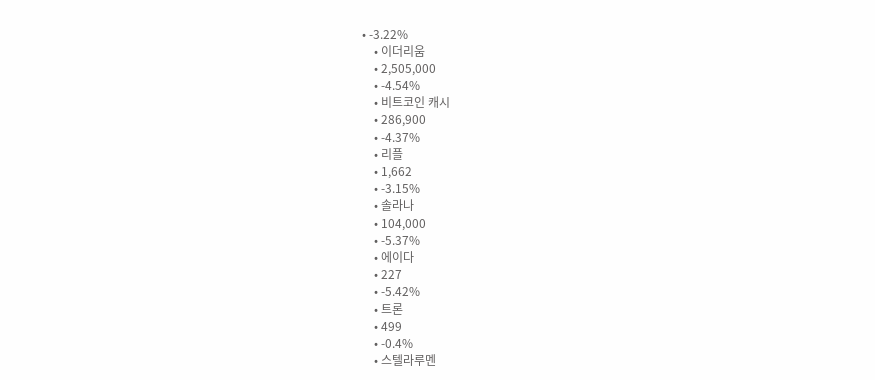• -3.22%
    • 이더리움
    • 2,505,000
    • -4.54%
    • 비트코인 캐시
    • 286,900
    • -4.37%
    • 리플
    • 1,662
    • -3.15%
    • 솔라나
    • 104,000
    • -5.37%
    • 에이다
    • 227
    • -5.42%
    • 트론
    • 499
    • -0.4%
    • 스텔라루멘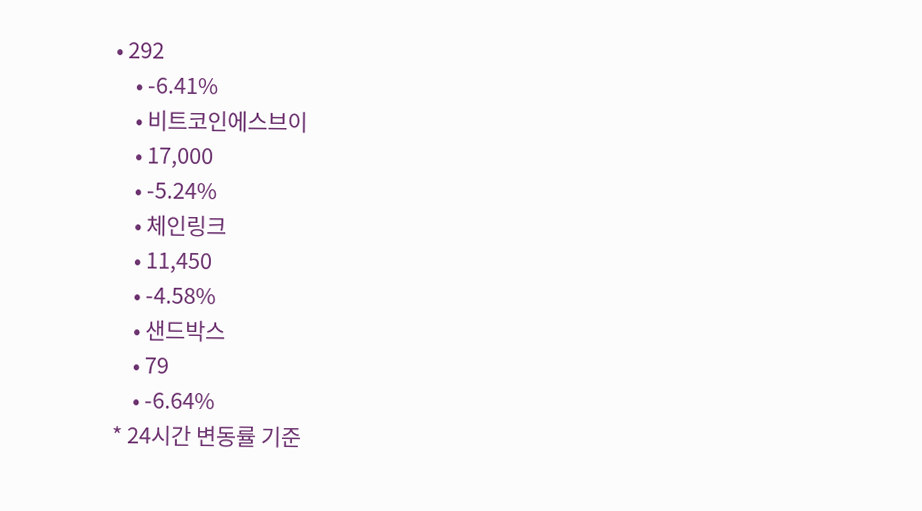• 292
    • -6.41%
    • 비트코인에스브이
    • 17,000
    • -5.24%
    • 체인링크
    • 11,450
    • -4.58%
    • 샌드박스
    • 79
    • -6.64%
* 24시간 변동률 기준